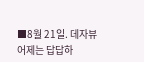■8월 21일. 데자뷰
어제는 답답하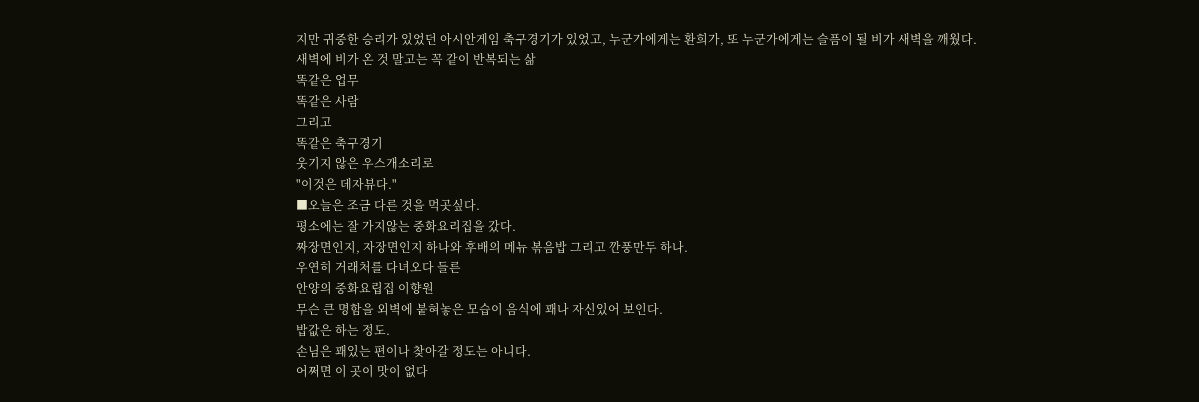지만 귀중한 승리가 있었던 아시안게임 축구경기가 있었고, 누군가에게는 환희가, 또 누군가에게는 슬픔이 될 비가 새벽을 깨웠다.
새벽에 비가 온 것 말고는 꼭 같이 반복되는 삶
똑같은 업무
똑같은 사람
그리고
똑같은 축구경기
웃기지 않은 우스개소리로
"이것은 데자뷰다."
■오늘은 조금 다른 것을 먹곳싶다.
평소에는 잘 가지않는 중화요리집을 갔다.
짜장면인지, 자장면인지 하나와 후배의 메뉴 볶음밥 그리고 깐풍만두 하나.
우연히 거래처를 다녀오다 들른
안양의 중화요립집 이향원
무슨 큰 명함을 외벽에 붙혀놓은 모습이 음식에 꽤나 자신있어 보인다.
밥값은 하는 정도.
손님은 꽤있는 편이나 찾아갈 정도는 아니다.
어쩌면 이 곳이 맛이 없다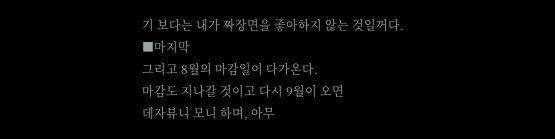기 보다는 내가 짜장면을 좋아하지 않는 것일꺼다.
■마지막
그리고 8월의 마감일이 다가온다.
마감도 지나갈 것이고 다시 9월이 오면
데자뷰니 모니 하며, 아무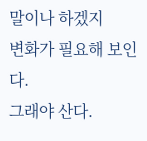말이나 하겠지
변화가 필요해 보인다.
그래야 산다.